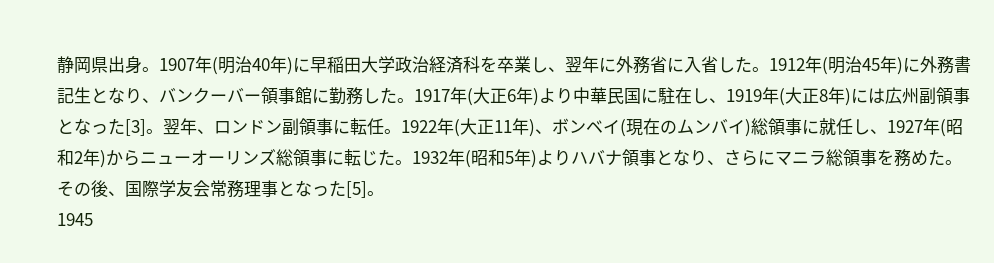静岡県出身。1907年(明治40年)に早稲田大学政治経済科を卒業し、翌年に外務省に入省した。1912年(明治45年)に外務書記生となり、バンクーバー領事館に勤務した。1917年(大正6年)より中華民国に駐在し、1919年(大正8年)には広州副領事となった[3]。翌年、ロンドン副領事に転任。1922年(大正11年)、ボンベイ(現在のムンバイ)総領事に就任し、1927年(昭和2年)からニューオーリンズ総領事に転じた。1932年(昭和5年)よりハバナ領事となり、さらにマニラ総領事を務めた。
その後、国際学友会常務理事となった[5]。
1945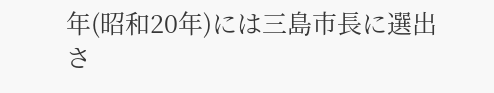年(昭和20年)には三島市長に選出さ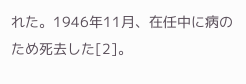れた。1946年11月、在任中に病のため死去した[2]。